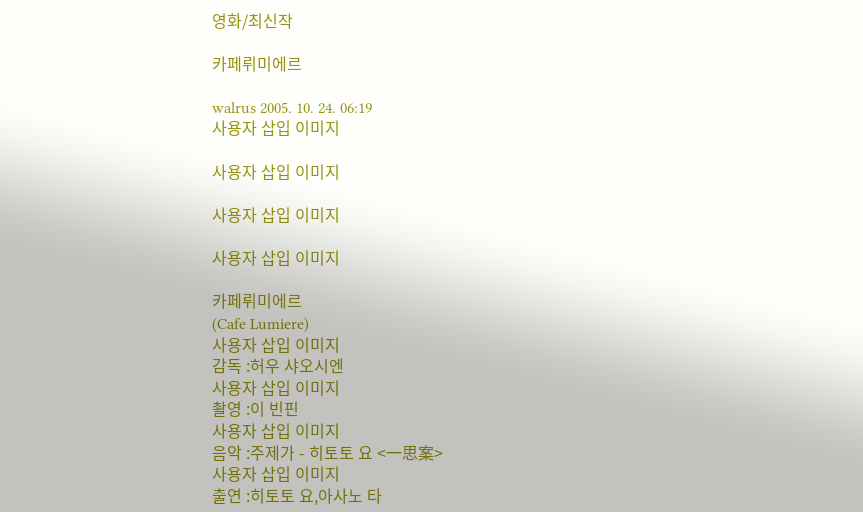영화/최신작

카페뤼미에르

walrus 2005. 10. 24. 06:19
사용자 삽입 이미지

사용자 삽입 이미지

사용자 삽입 이미지

사용자 삽입 이미지

카페뤼미에르
(Cafe Lumiere)
사용자 삽입 이미지
감독 :허우 샤오시엔
사용자 삽입 이미지
촬영 :이 빈핀
사용자 삽입 이미지
음악 :주제가 - 히토토 요 <一思案>
사용자 삽입 이미지
출연 :히토토 요,아사노 타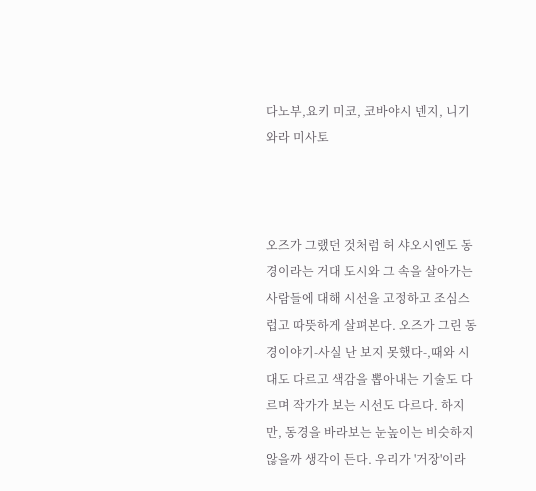다노부,요키 미코, 코바야시 넨지, 니기와라 미사토



오즈가 그랬던 것처럼 허 샤오시엔도 동경이라는 거대 도시와 그 속을 살아가는 사람들에 대해 시선을 고정하고 조심스럽고 따뜻하게 살펴본다. 오즈가 그린 동경이야기-사실 난 보지 못했다-,때와 시대도 다르고 색감을 뽑아내는 기술도 다르며 작가가 보는 시선도 다르다. 하지만, 동경을 바라보는 눈높이는 비슷하지 않을까 생각이 든다. 우리가 '거장'이라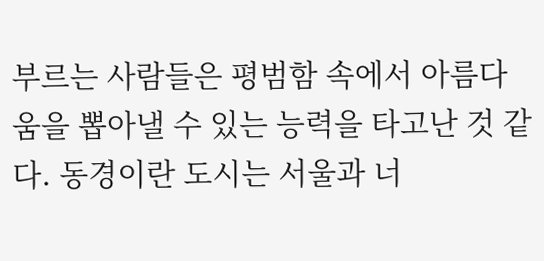부르는 사람들은 평범함 속에서 아름다움을 뽑아낼 수 있는 능력을 타고난 것 같다. 동경이란 도시는 서울과 너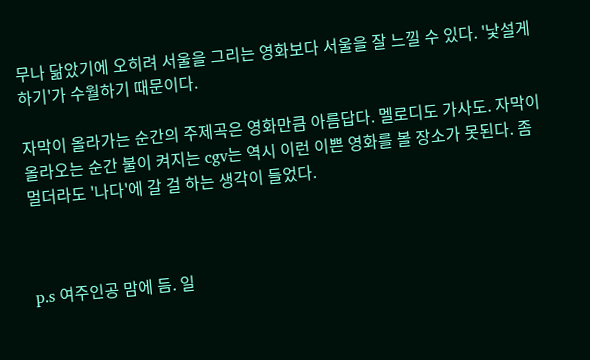무나 닮았기에 오히려 서울을 그리는 영화보다 서울을 잘 느낄 수 있다. '낯설게하기'가 수월하기 때문이다.

자막이 올라가는 순간의 주제곡은 영화만큼 아름답다. 멜로디도 가사도. 자막이 올라오는 순간 불이 켜지는 cgv는 역시 이런 이쁜 영화를 볼 장소가 못된다. 좀 멀더라도 '나다'에 갈 걸 하는 생각이 들었다.



p.s 여주인공 맘에 듬. 일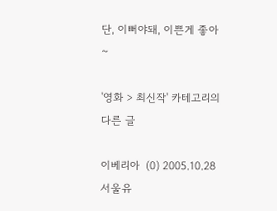단, 이뻐야돼, 이쁜게 좋아~

'영화 > 최신작' 카테고리의 다른 글

이베리아  (0) 2005.10.28
서울유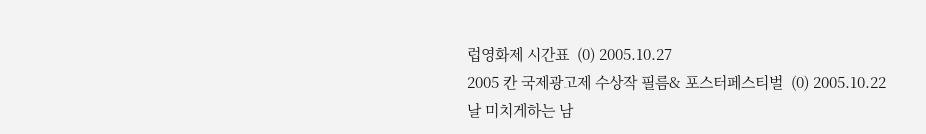럽영화제 시간표  (0) 2005.10.27
2005 칸 국제광고제 수상작 필름& 포스터페스티벌  (0) 2005.10.22
날 미치게하는 남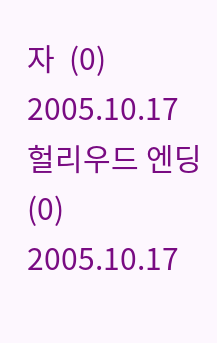자  (0) 2005.10.17
헐리우드 엔딩  (0) 2005.10.17